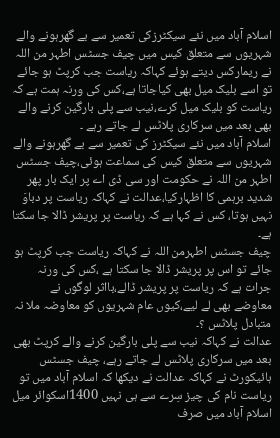اسلام آباد میں نئے سیکٹرزکی تعمیر سے بے گھرہونے والے شہریوں سے متعلق کیس میں چیف جسٹس اطہر من اللہ نے ریمارکس دیتے ہوئے کہاکہ ریاست جب کرپٹ ہو جائے تو اسے بلیک میل بھی کیاجاتا ہے،کس کی ورنہ ہمت ہے کہ ریاست کو بلیک میل کرے،نیب سے پلی بارگین کرنے والے بھی بعد میں سرکاری پلاٹس لے جاتے رہے ۔
اسلام آباد میں نئے سیکٹرز کی تعمیر سے بے گھرہونے والے شہریوں سے متعلق کیس کی سماعت ہوئی،چیف جسٹس اطہر من اللہ نے حکومت اور سی ڈی اے پر ایک بار پھر شدید برہمی کا اظہارکیا،عدالت نے کہاکہ ریاست پر دباوَ نہیں ہوتا، کس نے کہا ہے کہ ریاست پر پریشر ڈالا جا سکتا ہے۔
چیف جسٹس اطہرمن اللہ نے کہاکہ ریاست جب کرپٹ ہو جائے تو اس پر پریشر ڈالا جا سکتا ہے ،کس کی ورنہ جرات ہے کہ ریاست پر پریشر ڈالے،بااثر لوگوں نے معاوضے بھی لے لیے،کیوں عام شہریوں کو معاوضہ ملا نہ متبادل پلاٹس ؟۔
عدالت نے کہاکہ نیب سے پلی بارگین کرنے والے کرپٹ بھی بعد میں سرکاری پلاٹس لے جاتے رہے، چیف جسٹس ہائیکورٹ نے کہاکہ عدالت نے دیکھا کہ اسلام آباد میں تو ریاست نام کی چیز سِرے سے ہی نہیں 1400اسکوائر میل اسلام آباد میں صرف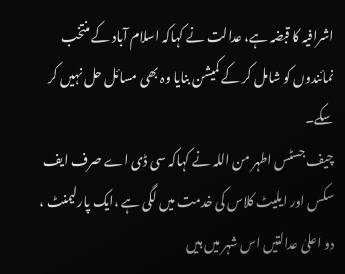اشرافیہ کا قبضہ ہے، عدالت نے کہاکہ اسلام آباد کے منتخب نمائندوں کو شامل کر کے کمیشن بنایا وہ بھی مسائل حل نہیں کر سکے۔
چیف جسٹس اطہر من اللہ نے کہاکہ سی ڈی اے صرف ایف سکس اور ایلیٹ کلاس کی خدمت میں لگی ہے ،ایک پارلیمنٹ ، دو اعلیٰ عدالتیں اس شہر میں ہیں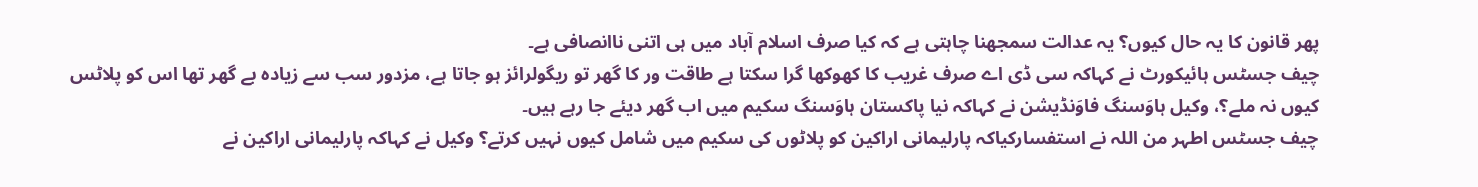پھر قانون کا یہ حال کیوں؟ یہ عدالت سمجھنا چاہتی ہے کہ کیا صرف اسلام آباد میں ہی اتنی ناانصافی ہے۔
چیف جسٹس ہائیکورٹ نے کہاکہ سی ڈی اے صرف غریب کا کھوکھا گرا سکتا ہے طاقت ور کا گھر تو ریگولرائز ہو جاتا ہے، مزدور سب سے زیادہ بے گھر تھا اس کو پلاٹس کیوں نہ ملے؟، وکیل ہاوَسنگ فاوَنڈیشن نے کہاکہ نیا پاکستان ہاوَسنگ سکیم میں اب گھر دیئے جا رہے ہیں۔
چیف جسٹس اطہر من اللہ نے استفسارکیاکہ پارلیمانی اراکین کو پلاٹوں کی سکیم میں شامل کیوں نہیں کرتے؟ وکیل نے کہاکہ پارلیمانی اراکین نے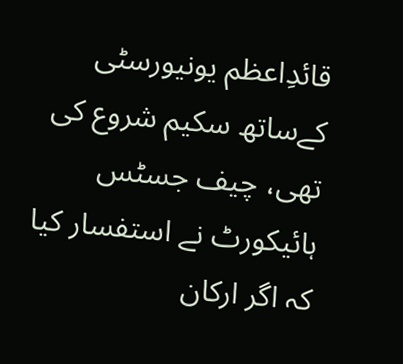قائدِاعظم یونیورسٹی کےساتھ سکیم شروع کی تھی، چیف جسٹس ہائیکورٹ نے استفسار کیا کہ اگر ارکان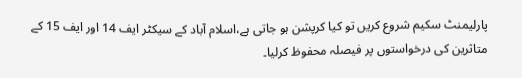پارلیمنٹ سکیم شروع کریں تو کیا کرپشن ہو جاتی ہے،اسلام آباد کے سیکٹر ایف 14 اور ایف 15 کے متاثرین کی درخواستوں پر فیصلہ محفوظ کرلیا۔